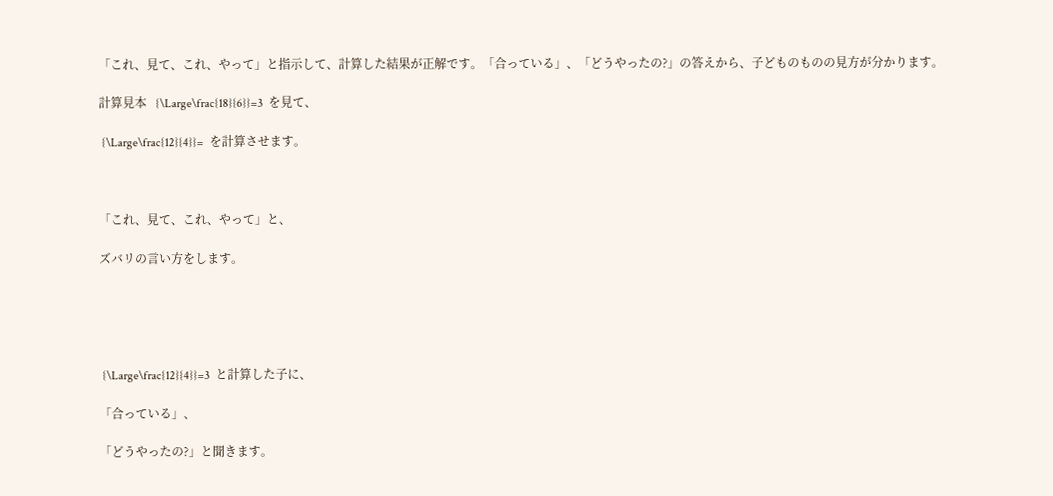「これ、見て、これ、やって」と指示して、計算した結果が正解です。「合っている」、「どうやったの?」の答えから、子どものものの見方が分かります。

計算見本   {\Large\frac{18}{6}}=3  を見て、

 {\Large\frac{12}{4}}=  を計算させます。



「これ、見て、これ、やって」と、

ズバリの言い方をします。





 {\Large\frac{12}{4}}=3  と計算した子に、

「合っている」、

「どうやったの?」と聞きます。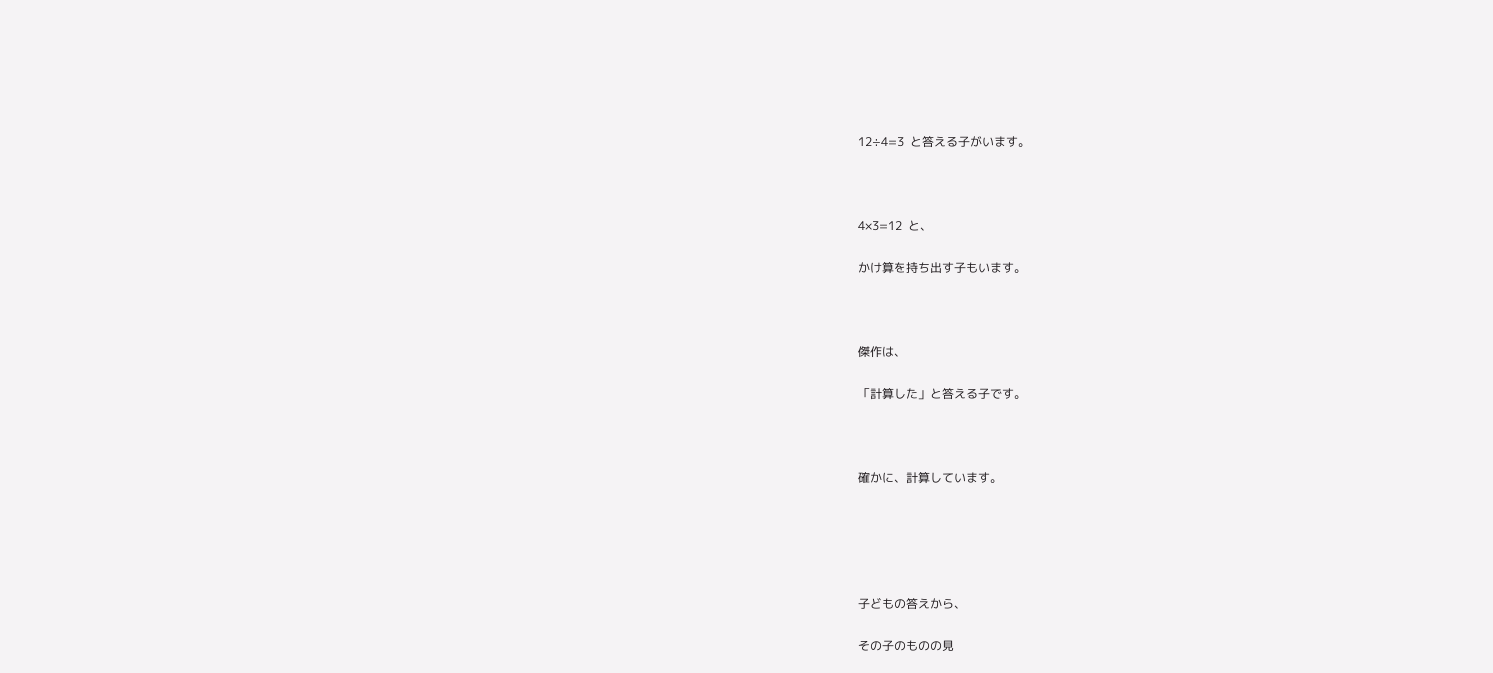12÷4=3  と答える子がいます。



4×3=12  と、

かけ算を持ち出す子もいます。



傑作は、

「計算した」と答える子です。



確かに、計算しています。





子どもの答えから、

その子のものの見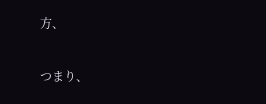方、

つまり、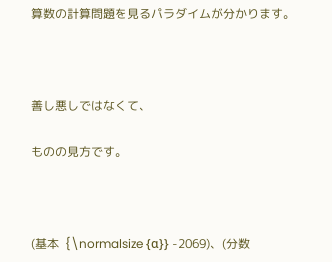算数の計算問題を見るパラダイムが分かります。



善し悪しではなくて、

ものの見方です。



(基本  {\normalsize {α}} -2069)、(分数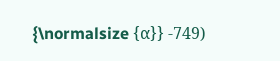{\normalsize {α}} -749)